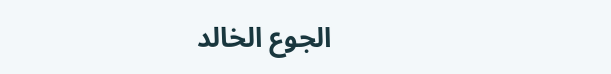الجوع الخالد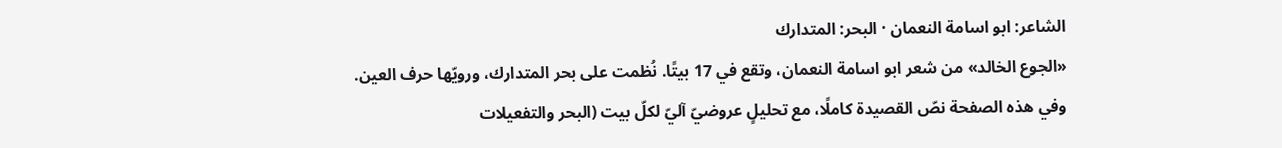الشاعر: ابو اسامة النعمان · البحر: المتدارك
«الجوع الخالد» من شعر ابو اسامة النعمان، وتقع في 17 بيتًا. نُظمت على بحر المتدارك، ورويّها حرف العين.
وفي هذه الصفحة نصّ القصيدة كاملًا، مع تحليلٍ عروضيّ آليّ لكلّ بيت (البحر والتفعيلات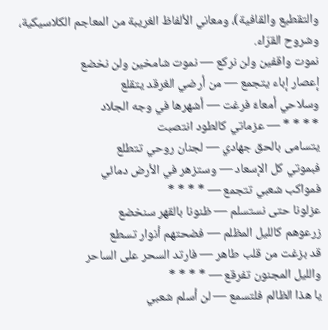والتقطيع والقافية)، ومعاني الألفاظ الغريبة من المعاجم الكلاسيكية، وشروح القرّاء.
نموت واقفين ولن نركع — نموت شامخين ولن نخضع
إعصار إباء يتجمع — من أرضي الغرقد يتقلع
وسلاحي أمعاءٌ فرغت — أشهرها في وجه الجلاد
* * * * — عزماتي كالطود انتصبت
يتسامى بالحق جهادي — لجنان روحي تتطلع
فبموتي كل الإسعاد — وستزهر في الأرض دمائي
فمواكب شعبي تتجمع — * * * *
عزلونا حتى نستسلم — ظنونا بالقهر سنخضع
زرعوهم كالليل المظلم — فضحتهم أنوار تسطع
قد بزغت من قلب طاهر — فارتد السحر على الساحر
والليل المجنون تفرقع — * * * *
يا هذا الظالم فلتسمع — لن أسلم شعبي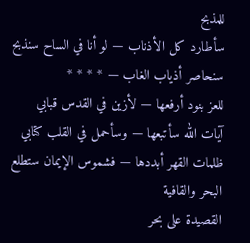للمذبح
سأطارد كل الأذناب — لو أنا في الساح سنذبح
سنحاصر أذياب الغاب — * * * *
للعز بنود أرفعها — لأزين في القدس قبابي
آيات الله سأتبعها — وسأحمل في القلب كتابي
ظلمات القهر أبددها — فشموس الإيمان ستطلع
البحر والقافية
القصيدة على بحر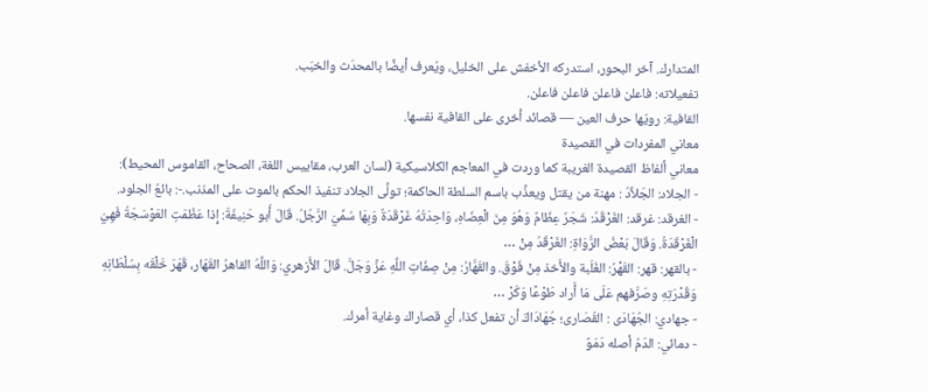المتدارك. آخر البحور، استدركه الأخفش على الخليل، ويُعرف أيضًا بالمحدَث والخبَب.
تفعيلاته: فاعلن فاعلن فاعلن فاعلن.
القافية: رويّها حرف العين — قصائد أخرى على القافية نفسها.
معاني المفردات في القصيدة
معاني ألفاظ القصيدة الغريبة كما وردت في المعاجم الكلاسيكية (لسان العرب، مقاييس اللغة، الصحاح، القاموس المحيط):
- الجلاد: الجَلاَّدُ : مهنة من يقتل ويعذَّب باسم السلطة الحاكمة؛ تولَّى الجلاد تنفيذ الحكم بالموت على المذنب.-: بائعُ الجلود.
- الغرقد: غرقد: الغَرْقَدُ: شَجَرٌ عِظَامٌ وَهُوَ مِنَ الْعِضَاهِ، وَاحِدَتُهُ غَرْقَدَةٌ وَبِهَا سُمِّيَ الرَّجُلُ. قَالَ أَبو حَنِيفَةَ: إِذا عَظُمَتِ العَوْسَجَةُ فَهِيَ الْغَرْقَدَةُ. وَقَالَ بَعْضُ الرُّوَاةِ: الغَرْقَدُ مِنْ …
- بالقهر: قهر: القَهْرُ: الغَلَبة والأَخذ مِنْ فَوْقَ. والقَهَّارُ: مِنْ صِفَاتِ اللَّهِ عَزَّ وَجَلَّ. قَالَ الأَزهري: وَاللَّهُ القاهرُ القَهّار، قَهَرَ خَلْقَه بِسُلْطَانِهِ وَقُدْرَتِهِ وصَرَّفهم عَلَى مَا أَراد طَوْعًا وَكَرْ …
- جهادي: الجُهَادَى : القُصَارى؛ جُهَادَاكَ أن تفعل كذا، أي قصاراك وغاية أمرك.
- دمائي: الدَمُ أصله دَمَوٌ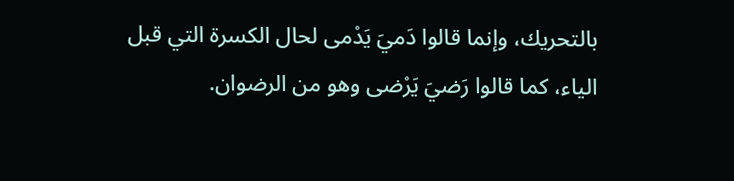بالتحريك، وإنما قالوا دَميَ يَدْمى لحال الكسرة التي قبل الياء، كما قالوا رَضيَ يَرْضى وهو من الرضوان.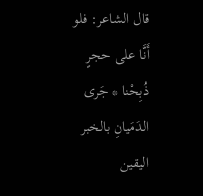قال الشاعر: فلو أَنَّا على حجرٍ ذُبِحْنا * جَرى الدَمَيانِ بالخبر اليقين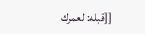[[قبله: لعمرك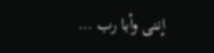إننى وأبا رب …